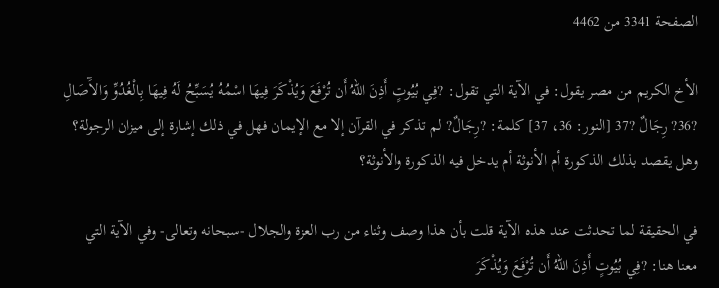الصفحة 3341 من 4462

الأخ الكريم من مصر يقول: في الآية التي تقول: ?فِي بُيُوتٍ أَذِنَ اللهُ أَن تُرْفَعَ وَيُذْكَرَ فِيهَا اسْمُهُ يُسَبِّحُ لَهُ فِيهَا بِالْغُدُوِّ وَالآَصَالِ ?36? رِجَالٌ ?37 [النور: 36، 37] كلمة: ?رِجَالٌ? لم تذكر في القرآن إلا مع الإيمان فهل في ذلك إشارة إلى ميزان الرجولة؟ وهل يقصد بذلك الذكورة أم الأنوثة أم يدخل فيه الذكورة والأنوثة؟

في الحقيقة لما تحدثت عند هذه الآية قلت بأن هذا وصف وثناء من رب العزة والجلال -سبحانه وتعالى- وفي الآية التي معنا هنا: ?فِي بُيُوتٍ أَذِنَ اللهُ أَن تُرْفَعَ وَيُذْكَرَ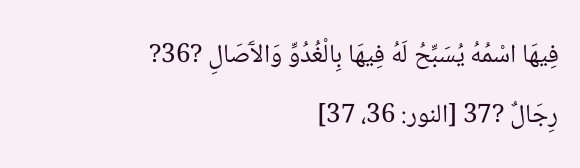فِيهَا اسْمُهُ يُسَبِّحُ لَهُ فِيهَا بِالْغُدُوِّ وَالآَصَالِ ?36? رِجَالٌ ?37 [النور: 36، 37]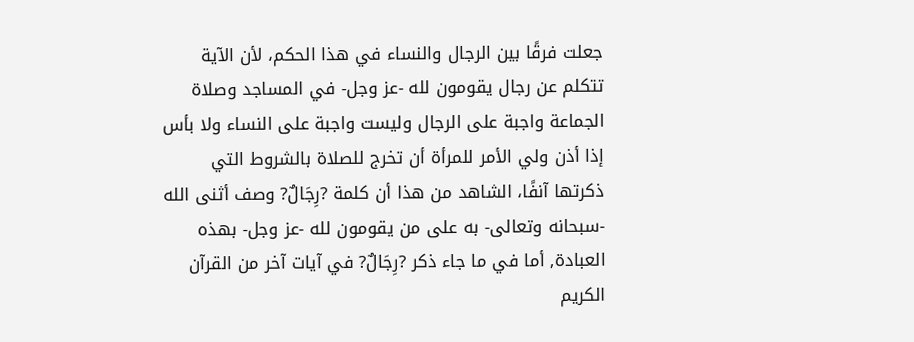جعلت فرقًا بين الرجال والنساء في هذا الحكم، لأن الآية تتكلم عن رجال يقومون لله -عز وجل- في المساجد وصلاة الجماعة واجبة على الرجال وليست واجبة على النساء ولا بأس إذا أذن ولي الأمر للمرأة أن تخرج للصلاة بالشروط التي ذكرتها آنفًا، الشاهد من هذا أن كلمة ?رِجَالٌ? وصف أثنى الله -سبحانه وتعالى- به على من يقومون لله -عز وجل- بهذه العبادة, أما في ما جاء ذكر ?رِجَالٌ? في آيات آخر من القرآن الكريم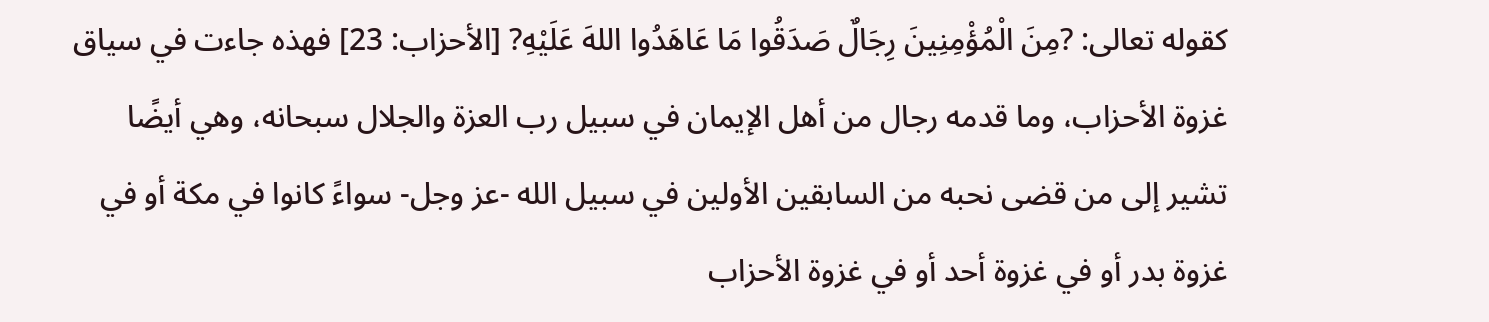كقوله تعالى: ?مِنَ الْمُؤْمِنِينَ رِجَالٌ صَدَقُوا مَا عَاهَدُوا اللهَ عَلَيْهِ? [الأحزاب: 23] فهذه جاءت في سياق غزوة الأحزاب، وما قدمه رجال من أهل الإيمان في سبيل رب العزة والجلال سبحانه، وهي أيضًا تشير إلى من قضى نحبه من السابقين الأولين في سبيل الله -عز وجل- سواءً كانوا في مكة أو في غزوة بدر أو في غزوة أحد أو في غزوة الأحزاب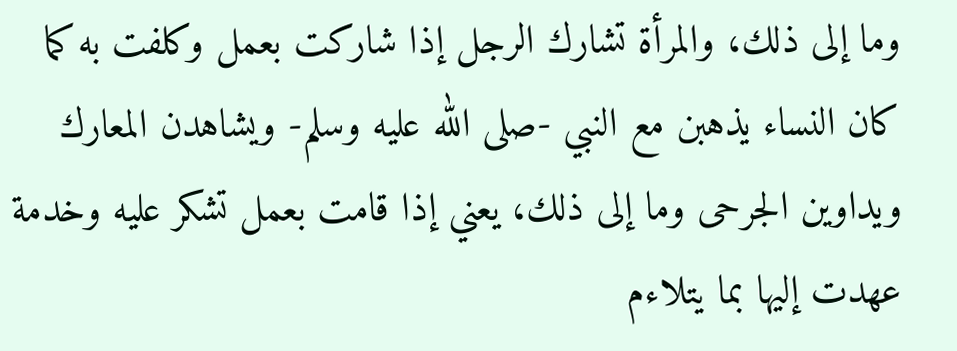وما إلى ذلك، والمرأة تشارك الرجل إذا شاركت بعمل وكلفت به كما كان النساء يذهبن مع النبي -صلى الله عليه وسلم- ويشاهدن المعارك ويداوين الجرحى وما إلى ذلك، يعني إذا قامت بعمل تشكر عليه وخدمة عهدت إليها بما يتلاءم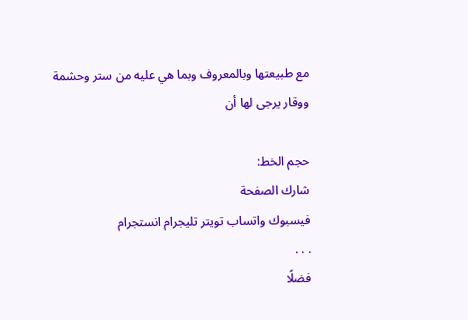مع طبيعتها وبالمعروف وبما هي عليه من ستر وحشمة ووقار يرجى لها أن

حجم الخط:
شارك الصفحة
فيسبوك واتساب تويتر تليجرام انستجرام
. . .
فضلًا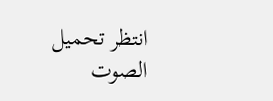انتظر تحميل الصوت